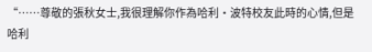“……尊敬的張秋女士,我很理解你作為哈利·波特校友此時的心情,但是哈利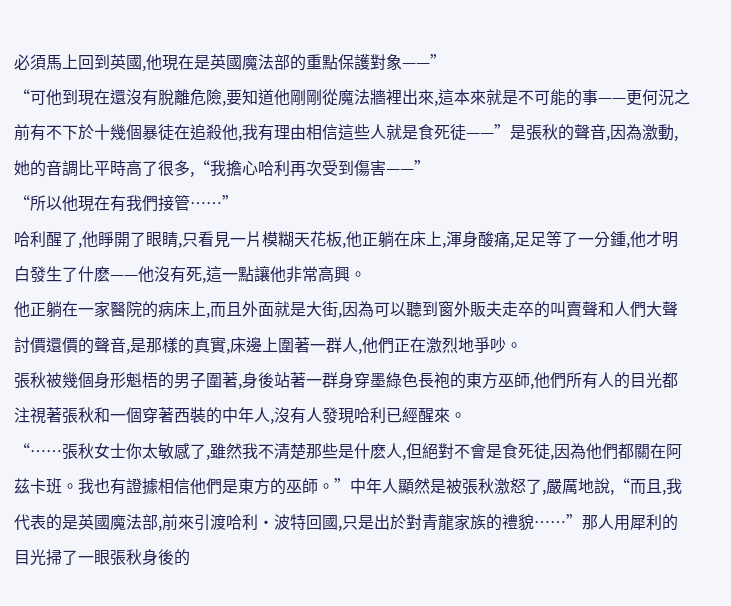必須馬上回到英國,他現在是英國魔法部的重點保護對象——”
“可他到現在還沒有脫離危險,要知道他剛剛從魔法牆裡出來,這本來就是不可能的事——更何況之前有不下於十幾個暴徒在追殺他,我有理由相信這些人就是食死徒——”是張秋的聲音,因為激動,她的音調比平時高了很多,“我擔心哈利再次受到傷害——”
“所以他現在有我們接管……”
哈利醒了,他睜開了眼睛,只看見一片模糊天花板,他正躺在床上,渾身酸痛,足足等了一分鍾,他才明白發生了什麽——他沒有死,這一點讓他非常高興。
他正躺在一家醫院的病床上,而且外面就是大街,因為可以聽到窗外販夫走卒的叫賣聲和人們大聲討價還價的聲音,是那樣的真實,床邊上圍著一群人,他們正在激烈地爭吵。
張秋被幾個身形魁梧的男子圍著,身後站著一群身穿墨綠色長袍的東方巫師,他們所有人的目光都注視著張秋和一個穿著西裝的中年人,沒有人發現哈利已經醒來。
“……張秋女士你太敏感了,雖然我不清楚那些是什麽人,但絕對不會是食死徒,因為他們都關在阿茲卡班。我也有證據相信他們是東方的巫師。”中年人顯然是被張秋激怒了,嚴厲地說,“而且,我代表的是英國魔法部,前來引渡哈利·波特回國,只是出於對青龍家族的禮貌……”那人用犀利的目光掃了一眼張秋身後的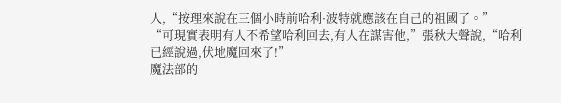人,“按理來說在三個小時前哈利·波特就應該在自己的祖國了。”
“可現實表明有人不希望哈利回去,有人在謀害他,”張秋大聲說,“哈利已經說過,伏地魔回來了!”
魔法部的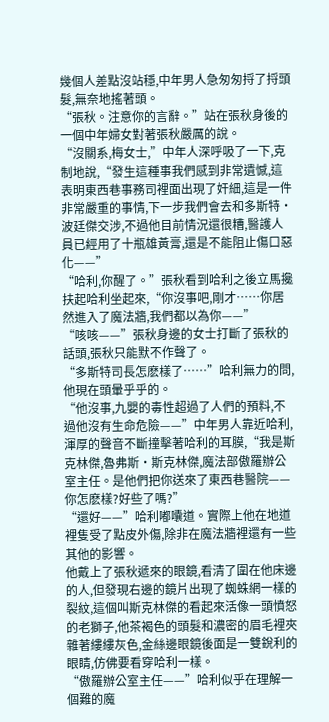幾個人差點沒站穩,中年男人急匆匆捋了捋頭髮,無奈地搖著頭。
“張秋。注意你的言辭。”站在張秋身後的一個中年婦女對著張秋嚴厲的說。
“沒關系,梅女士,”中年人深呼吸了一下,克制地說,“發生這種事我們感到非常遺憾,這表明東西巷事務司裡面出現了奸細,這是一件非常嚴重的事情,下一步我們會去和多斯特·波廷傑交涉,不過他目前情況還很糟,醫護人員已經用了十瓶雄黃膏,還是不能阻止傷口惡化——”
“哈利,你醒了。”張秋看到哈利之後立馬攙扶起哈利坐起來,“你沒事吧,剛才……你居然進入了魔法牆,我們都以為你——”
“咳咳——”張秋身邊的女士打斷了張秋的話頭,張秋只能默不作聲了。
“多斯特司長怎麽樣了……”哈利無力的問,他現在頭暈乎乎的。
“他沒事,九嬰的毒性超過了人們的預料,不過他沒有生命危險——”中年男人靠近哈利,渾厚的聲音不斷撞擊著哈利的耳膜,“我是斯克林傑,魯弗斯·斯克林傑,魔法部傲羅辦公室主任。是他們把你送來了東西巷醫院——你怎麽樣?好些了嗎?”
“還好——”哈利嘟囔道。實際上他在地道裡隻受了點皮外傷,除非在魔法牆裡還有一些其他的影響。
他戴上了張秋遞來的眼鏡,看清了圍在他床邊的人,但發現右邊的鏡片出現了蜘蛛網一樣的裂紋,這個叫斯克林傑的看起來活像一頭憤怒的老獅子,他茶褐色的頭髮和濃密的眉毛裡夾雜著縷縷灰色,金絲邊眼鏡後面是一雙銳利的眼睛,仿佛要看穿哈利一樣。
“傲羅辦公室主任——”哈利似乎在理解一個難的魔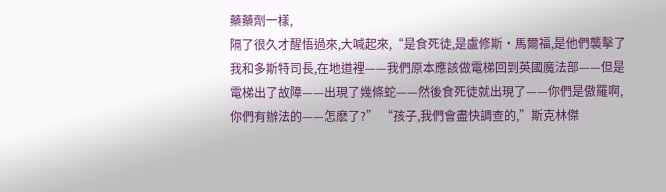藥藥劑一樣,
隔了很久才醒悟過來,大喊起來,“是食死徒,是盧修斯·馬爾福,是他們襲擊了我和多斯特司長,在地道裡——我們原本應該做電梯回到英國魔法部——但是電梯出了故障——出現了幾條蛇——然後食死徒就出現了——你們是傲羅啊,你們有辦法的——怎麽了?” “孩子,我們會盡快調查的,”斯克林傑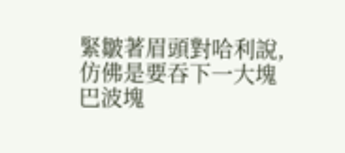緊皺著眉頭對哈利說,仿佛是要吞下一大塊巴波塊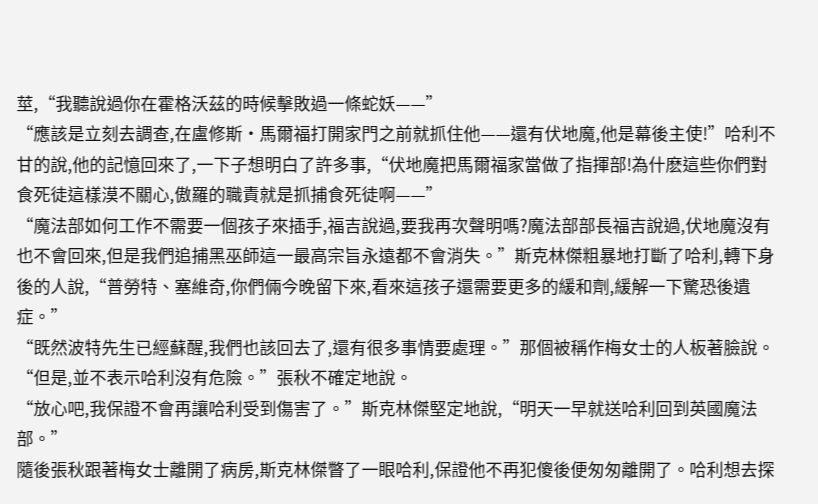莖,“我聽說過你在霍格沃茲的時候擊敗過一條蛇妖——”
“應該是立刻去調查,在盧修斯·馬爾福打開家門之前就抓住他——還有伏地魔,他是幕後主使!”哈利不甘的說,他的記憶回來了,一下子想明白了許多事,“伏地魔把馬爾福家當做了指揮部!為什麽這些你們對食死徒這樣漠不關心,傲羅的職責就是抓捕食死徒啊——”
“魔法部如何工作不需要一個孩子來插手,福吉說過,要我再次聲明嗎?魔法部部長福吉說過,伏地魔沒有也不會回來,但是我們追捕黑巫師這一最高宗旨永遠都不會消失。”斯克林傑粗暴地打斷了哈利,轉下身後的人說,“普勞特、塞維奇,你們倆今晚留下來,看來這孩子還需要更多的緩和劑,緩解一下驚恐後遺症。”
“既然波特先生已經蘇醒,我們也該回去了,還有很多事情要處理。”那個被稱作梅女士的人板著臉說。
“但是,並不表示哈利沒有危險。”張秋不確定地說。
“放心吧,我保證不會再讓哈利受到傷害了。”斯克林傑堅定地說,“明天一早就送哈利回到英國魔法部。”
隨後張秋跟著梅女士離開了病房,斯克林傑瞥了一眼哈利,保證他不再犯傻後便匆匆離開了。哈利想去探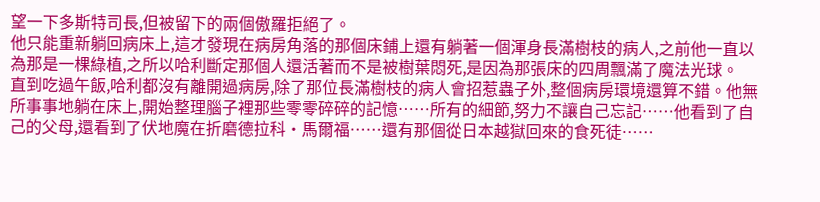望一下多斯特司長,但被留下的兩個傲羅拒絕了。
他只能重新躺回病床上,這才發現在病房角落的那個床鋪上還有躺著一個渾身長滿樹枝的病人,之前他一直以為那是一棵綠植,之所以哈利斷定那個人還活著而不是被樹葉悶死,是因為那張床的四周飄滿了魔法光球。
直到吃過午飯,哈利都沒有離開過病房,除了那位長滿樹枝的病人會招惹蟲子外,整個病房環境還算不錯。他無所事事地躺在床上,開始整理腦子裡那些零零碎碎的記憶……所有的細節,努力不讓自己忘記……他看到了自己的父母,還看到了伏地魔在折磨德拉科·馬爾福……還有那個從日本越獄回來的食死徒……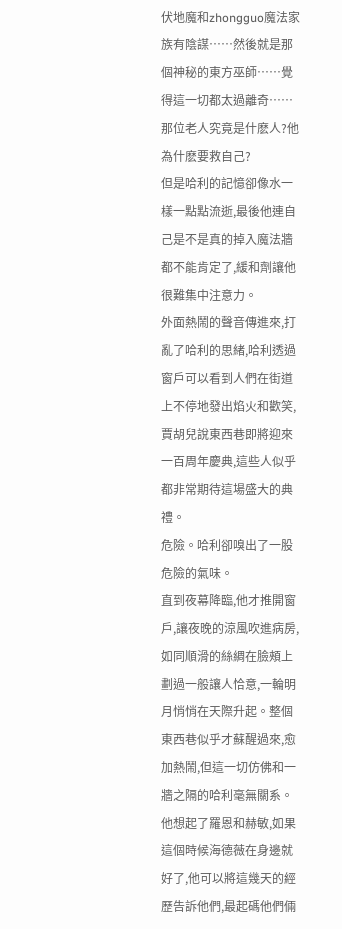伏地魔和zhongguo魔法家族有陰謀……然後就是那個神秘的東方巫師……覺得這一切都太過離奇……那位老人究竟是什麽人?他為什麽要救自己?
但是哈利的記憶卻像水一樣一點點流逝,最後他連自己是不是真的掉入魔法牆都不能肯定了,緩和劑讓他很難集中注意力。
外面熱鬧的聲音傳進來,打亂了哈利的思緒,哈利透過窗戶可以看到人們在街道上不停地發出焰火和歡笑,賈胡兒說東西巷即將迎來一百周年慶典,這些人似乎都非常期待這場盛大的典禮。
危險。哈利卻嗅出了一股危險的氣味。
直到夜幕降臨,他才推開窗戶,讓夜晚的涼風吹進病房,如同順滑的絲綢在臉頰上劃過一般讓人恰意,一輪明月悄悄在天際升起。整個東西巷似乎才蘇醒過來,愈加熱鬧,但這一切仿佛和一牆之隔的哈利毫無關系。他想起了羅恩和赫敏,如果這個時候海德薇在身邊就好了,他可以將這幾天的經歷告訴他們,最起碼他們倆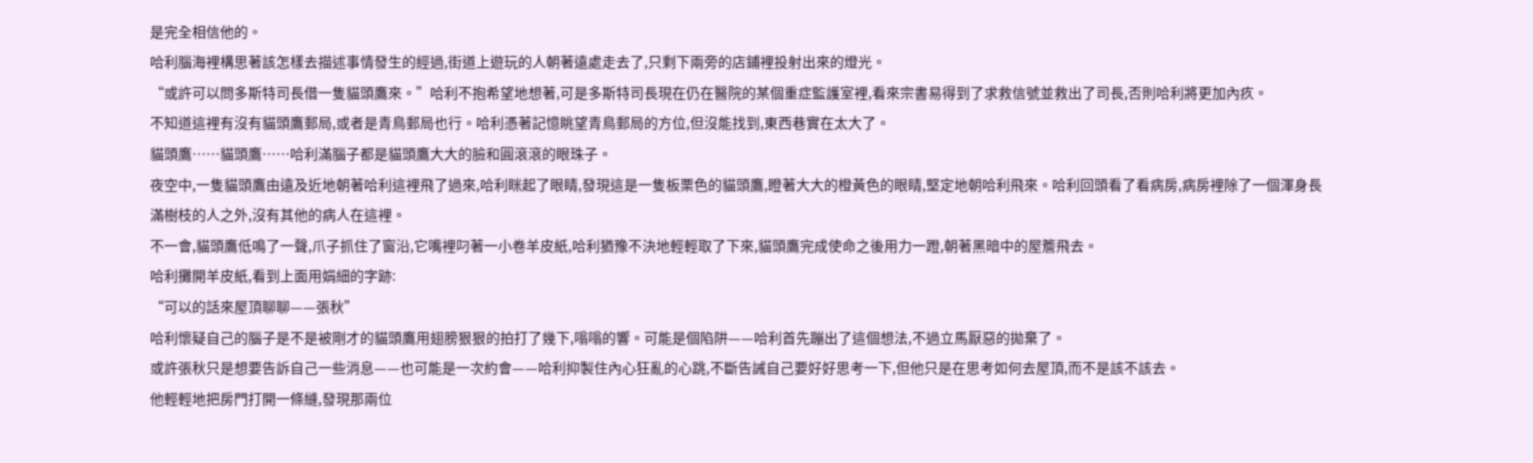是完全相信他的。
哈利腦海裡構思著該怎樣去描述事情發生的經過,街道上遊玩的人朝著遠處走去了,只剩下兩旁的店鋪裡投射出來的燈光。
“或許可以問多斯特司長借一隻貓頭鷹來。”哈利不抱希望地想著,可是多斯特司長現在仍在醫院的某個重症監護室裡,看來宗書易得到了求救信號並救出了司長,否則哈利將更加內疚。
不知道這裡有沒有貓頭鷹郵局,或者是青鳥郵局也行。哈利憑著記憶眺望青鳥郵局的方位,但沒能找到,東西巷實在太大了。
貓頭鷹……貓頭鷹……哈利滿腦子都是貓頭鷹大大的臉和圓滾滾的眼珠子。
夜空中,一隻貓頭鷹由遠及近地朝著哈利這裡飛了過來,哈利眯起了眼睛,發現這是一隻板栗色的貓頭鷹,瞪著大大的橙黃色的眼睛,堅定地朝哈利飛來。哈利回頭看了看病房,病房裡除了一個渾身長滿樹枝的人之外,沒有其他的病人在這裡。
不一會,貓頭鷹低鳴了一聲,爪子抓住了窗沿,它嘴裡叼著一小卷羊皮紙,哈利猶豫不決地輕輕取了下來,貓頭鷹完成使命之後用力一蹬,朝著黑暗中的屋簷飛去。
哈利攤開羊皮紙,看到上面用娟細的字跡:
“可以的話來屋頂聊聊——張秋”
哈利懷疑自己的腦子是不是被剛才的貓頭鷹用翅膀狠狠的拍打了幾下,嗡嗡的響。可能是個陷阱——哈利首先蹦出了這個想法,不過立馬厭惡的拋棄了。
或許張秋只是想要告訴自己一些消息——也可能是一次約會——哈利抑製住內心狂亂的心跳,不斷告誡自己要好好思考一下,但他只是在思考如何去屋頂,而不是該不該去。
他輕輕地把房門打開一條縫,發現那兩位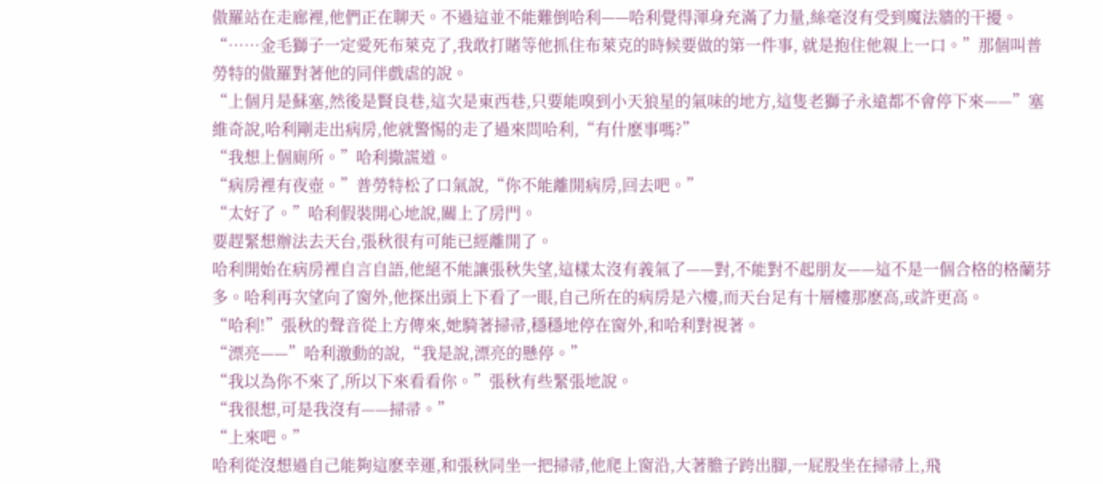傲羅站在走廊裡,他們正在聊天。不過這並不能難倒哈利——哈利覺得渾身充滿了力量,絲毫沒有受到魔法牆的干擾。
“……金毛獅子一定愛死布萊克了,我敢打賭等他抓住布萊克的時候要做的第一件事, 就是抱住他親上一口。”那個叫普勞特的傲羅對著他的同伴戲虐的說。
“上個月是蘇塞,然後是賢良巷,這次是東西巷,只要能嗅到小天狼星的氣味的地方,這隻老獅子永遠都不會停下來——”塞維奇說,哈利剛走出病房,他就警惕的走了過來問哈利,“有什麽事嗎?”
“我想上個廁所。”哈利撒謊道。
“病房裡有夜壺。”普勞特松了口氣說,“你不能離開病房,回去吧。”
“太好了。”哈利假裝開心地說,關上了房門。
要趕緊想辦法去天台,張秋很有可能已經離開了。
哈利開始在病房裡自言自語,他絕不能讓張秋失望,這樣太沒有義氣了——對,不能對不起朋友——這不是一個合格的格蘭芬多。哈利再次望向了窗外,他探出頭上下看了一眼,自己所在的病房是六樓,而天台足有十層樓那麽高,或許更高。
“哈利!”張秋的聲音從上方傳來,她騎著掃帚,穩穩地停在窗外,和哈利對視著。
“漂亮——”哈利激動的說,“我是說,漂亮的懸停。”
“我以為你不來了,所以下來看看你。”張秋有些緊張地說。
“我很想,可是我沒有——掃帚。”
“上來吧。”
哈利從沒想過自己能夠這麽幸運,和張秋同坐一把掃帚,他爬上窗沿,大著膽子跨出腳,一屁股坐在掃帚上,飛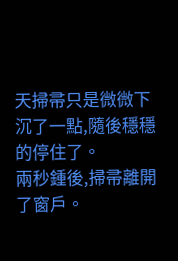天掃帚只是微微下沉了一點,隨後穩穩的停住了。
兩秒鍾後,掃帚離開了窗戶。